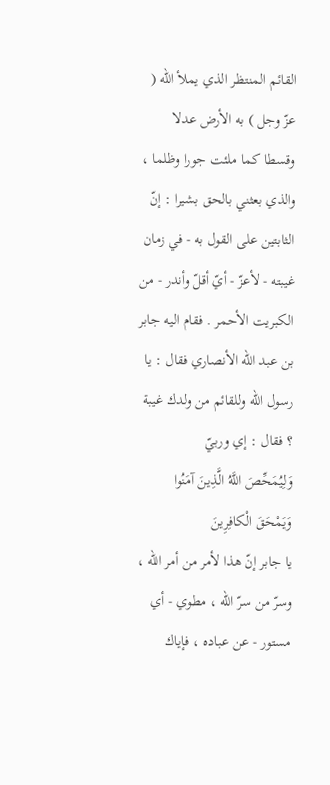القائم المنتظر الذي يملأ اللّه ( عزّ وجل ) به الأرض عدلا وقسطا كما ملئت جورا وظلما ، والذي بعثني بالحق بشيرا : إنّ الثابتين على القول به - في زمان غيبته - لأعزّ - أيّ أقلّ وأندر - من الكبريت الأحمر . فقام اليه جابر بن عبد اللّه الأنصاري فقال : يا رسول اللّه وللقائم من ولدك غيبة ؟ فقال : إي وربيّ
وَلِيُمَحِّصَ اللَّهُ الَّذِينَ آمَنُوا وَيَمْحَقَ الْكافِرِينَ
يا جابر إنّ هذا لأمر من أمر اللّه ، وسرّ من سرّ اللّه ، مطوي - أي مستور - عن عباده ، فإياك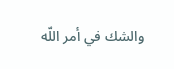والشك في أمر اللّه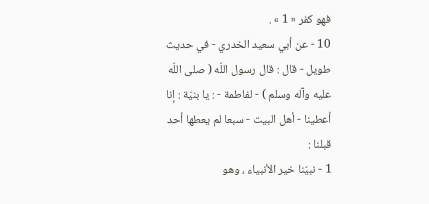فهو كفر « 1 » .
10 - عن أبي سعيد الخدري - في حديث طويل - قال : قال رسول اللّه ( صلى اللّه عليه وآله وسلم ) - لفاطمة - : يا بنيّة : إنا أعطينا - أهل البيت - سبعا لم يعطها أحد قبلنا :
1 - نبيّنا خير الأنبياء ، وهو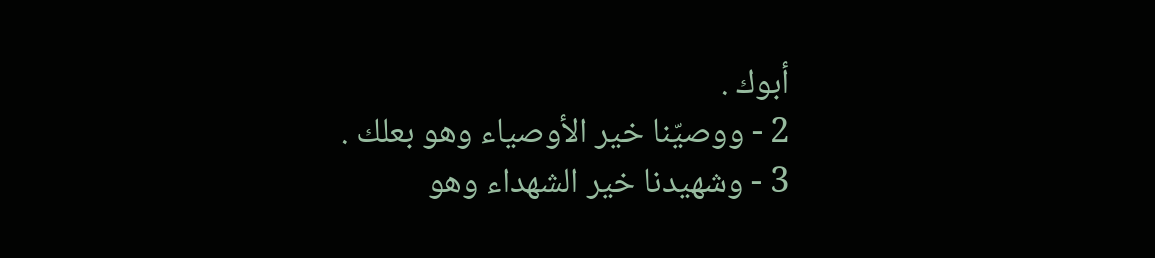أبوك .
2 - ووصيّنا خير الأوصياء وهو بعلك .
3 - وشهيدنا خير الشهداء وهو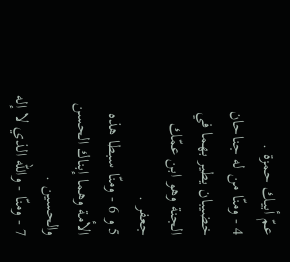عمّ أبيك حمزة .
4 - ومنّا من له جناحان خضيبان يطير بهما في الجنة وهو ابن عمّك جعفر .
5 و 6 - ومنّا سبطا هذه الأمة وهما إبناك الحسن والحسين .
7 - ومنّا - واللّه الذي لا إله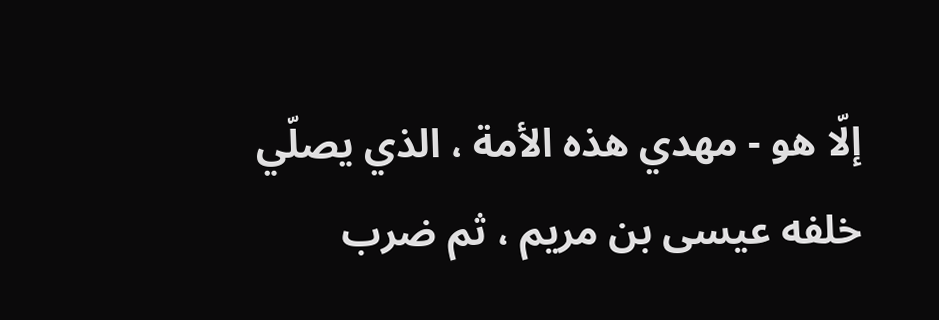إلّا هو - مهدي هذه الأمة ، الذي يصلّي خلفه عيسى بن مريم ، ثم ضرب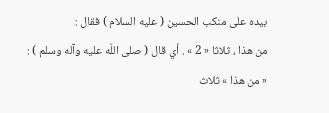بيده على منكب الحسين ( عليه السلام ) فقال :
من هذا ، ثلاثا « 2 » . أي قال ( صلى اللّه عليه وآله وسلم ) : « من هذا » ثلاث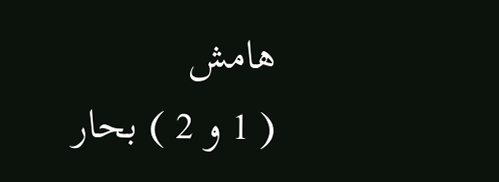هامش
( 1 و 2 ) بحار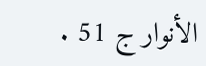الأنوار ج 51 .